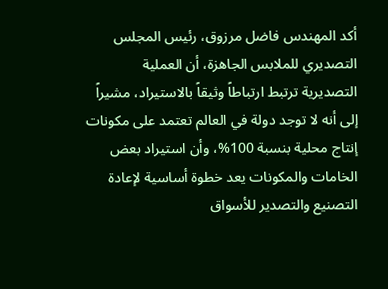أكد المهندس فاضل مرزوق، رئيس المجلس التصديري للملابس الجاهزة، أن العملية التصديرية ترتبط ارتباطاً وثيقاً بالاستيراد، مشيراً إلى أنه لا توجد دولة في العالم تعتمد على مكونات إنتاج محلية بنسبة 100%، وأن استيراد بعض الخامات والمكونات يعد خطوة أساسية لإعادة التصنيع والتصدير للأسواق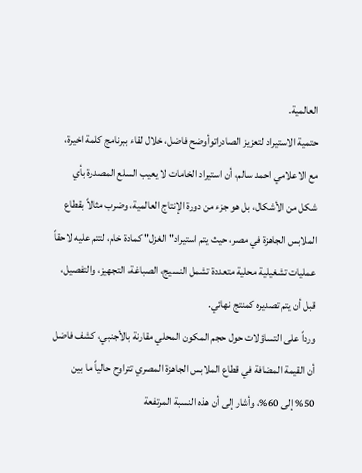العالمية.
حتمية الاستيراد لتعزيز الصادراتوأوضح فاضل، خلال لقاء ببرنامج كلمة اخيرة، مع الاعلامي احمد سالم، أن استيراد الخامات لا يعيب السلع المصدرة بأي شكل من الأشكال، بل هو جزء من دورة الإنتاج العالمية، وضرب مثالاً بقطاع الملابس الجاهزة في مصر، حيث يتم استيراد" الغزل" كمادة خام، لتتم عليه لاحقاً عمليات تشغيلية محلية متعددة تشمل النسيج، الصباغة، التجهيز، والتفصيل، قبل أن يتم تصديره كمنتج نهائي.
ورداً على التساؤلات حول حجم المكون المحلي مقارنة بالأجنبي، كشف فاضل أن القيمة المضافة في قطاع الملابس الجاهزة المصري تتراوح حالياً ما بين 50% إلى 60%، وأشار إلى أن هذه النسبة المرتفعة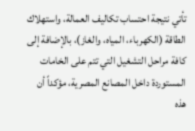تأتي نتيجة احتساب تكاليف العمالة، واستهلاك الطاقة (الكهرباء، المياه، والغاز)، بالإضافة إلى كافة مراحل التشغيل التي تتم على الخامات المستوردة داخل المصانع المصرية، مؤكداً أن هذه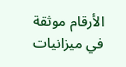الأرقام موثقة في ميزانيات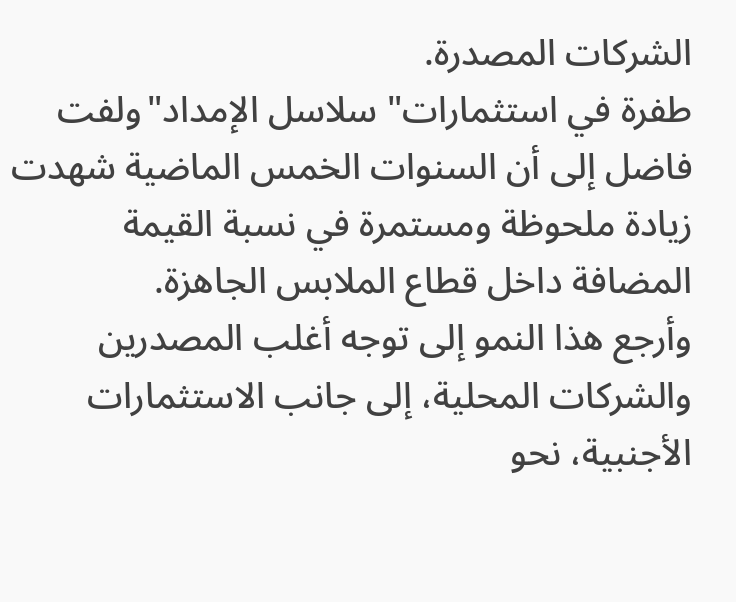الشركات المصدرة.
طفرة في استثمارات" سلاسل الإمداد"ولفت فاضل إلى أن السنوات الخمس الماضية شهدت زيادة ملحوظة ومستمرة في نسبة القيمة المضافة داخل قطاع الملابس الجاهزة.
وأرجع هذا النمو إلى توجه أغلب المصدرين والشركات المحلية، إلى جانب الاستثمارات الأجنبية، نحو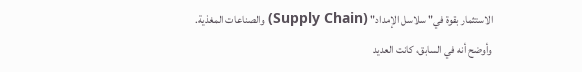الاستثمار بقوة في" سلاسل الإمداد" (Supply Chain) والصناعات المغذية.
وأوضح أنه في السابق، كانت العديد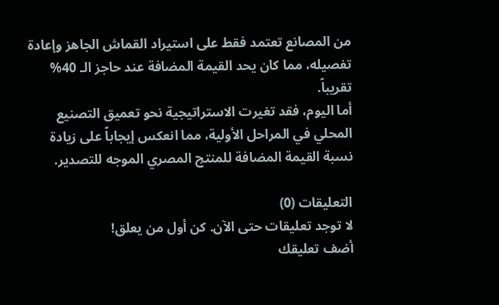من المصانع تعتمد فقط على استيراد القماش الجاهز وإعادة تفصيله، مما كان يحد القيمة المضافة عند حاجز الـ 40% تقريباً.
أما اليوم، فقد تغيرت الاستراتيجية نحو تعميق التصنيع المحلي في المراحل الأولية، مما انعكس إيجاباً على زيادة نسبة القيمة المضافة للمنتج المصري الموجه للتصدير.

التعليقات (0)
لا توجد تعليقات حتى الآن. كن أول من يعلق!
أضف تعليقك